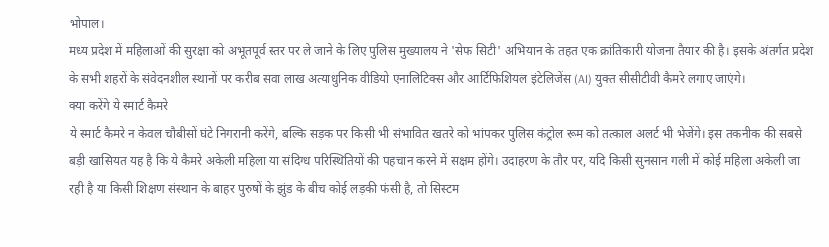भोपाल।
मध्य प्रदेश में महिलाओं की सुरक्षा को अभूतपूर्व स्तर पर ले जाने के लिए पुलिस मुख्यालय ने 'सेफ सिटी' अभियान के तहत एक क्रांतिकारी योजना तैयार की है। इसके अंतर्गत प्रदेश के सभी शहरों के संवेदनशील स्थानों पर करीब सवा लाख अत्याधुनिक वीडियो एनालिटिक्स और आर्टिफिशियल इंटेलिजेंस (AI) युक्त सीसीटीवी कैमरे लगाए जाएंगे।
क्या करेंगे ये स्मार्ट कैमरे
ये स्मार्ट कैमरे न केवल चौबीसों घंटे निगरानी करेंगे, बल्कि सड़क पर किसी भी संभावित खतरे को भांपकर पुलिस कंट्रोल रूम को तत्काल अलर्ट भी भेजेंगे। इस तकनीक की सबसे बड़ी खासियत यह है कि ये कैमरे अकेली महिला या संदिग्ध परिस्थितियों की पहचान करने में सक्षम होंगे। उदाहरण के तौर पर, यदि किसी सुनसान गली में कोई महिला अकेली जा रही है या किसी शिक्षण संस्थान के बाहर पुरुषों के झुंड के बीच कोई लड़की फंसी है, तो सिस्टम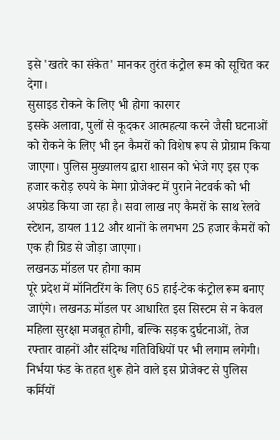इसे 'खतरे का संकेत' मानकर तुरंत कंट्रोल रूम को सूचित कर देगा।
सुसाइड रोकने के लिए भी होगा कारगर
इसके अलावा, पुलों से कूदकर आत्महत्या करने जैसी घटनाओं को रोकने के लिए भी इन कैमरों को विशेष रूप से प्रोग्राम किया जाएगा। पुलिस मुख्यालय द्वारा शासन को भेजे गए इस एक हजार करोड़ रुपये के मेगा प्रोजेक्ट में पुराने नेटवर्क को भी अपग्रेड किया जा रहा है। सवा लाख नए कैमरों के साथ रेलवे स्टेशन, डायल 112 और थानों के लगभग 25 हजार कैमरों को एक ही ग्रिड से जोड़ा जाएगा।
लखनऊ मॉडल पर होगा काम
पूरे प्रदेश में मॉनिटरिंग के लिए 65 हाई-टेक कंट्रोल रूम बनाए जाएंगे। लखनऊ मॉडल पर आधारित इस सिस्टम से न केवल महिला सुरक्षा मजबूत होगी, बल्कि सड़क दुर्घटनाओं, तेज रफ्तार वाहनों और संदिग्ध गतिविधियों पर भी लगाम लगेगी। निर्भया फंड के तहत शुरू होने वाले इस प्रोजेक्ट से पुलिस कर्मियों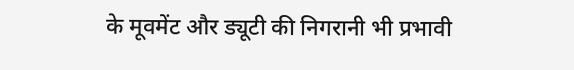के मूवमेंट और ड्यूटी की निगरानी भी प्रभावी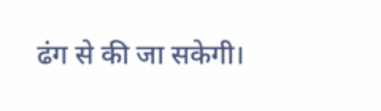ढंग से की जा सकेगी।